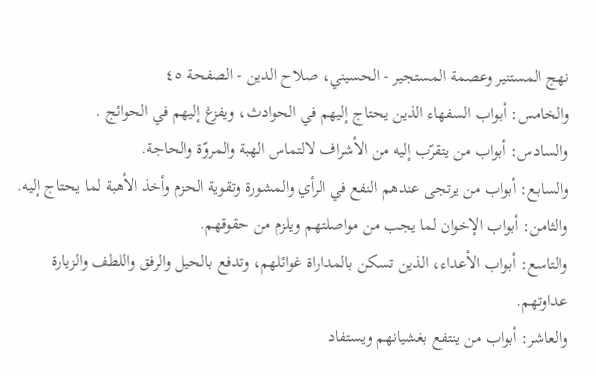نهج المستنير وعصمة المستجير - الحسيني، صلاح الدين - الصفحة ٤٥
والخامس: أبواب السفهاء الذين يحتاج إليهم في الحوادث، ويفزغ إليهم في الحوائج .
والسادس: أبواب من يتقرّب إليه من الأشراف لالتماس الهبة والمروّة والحاجة.
والسابع: أبواب من يرتجى عندهم النفع في الرأي والمشورة وتقوية الحزم وأخذ الأهبة لما يحتاج إليه.
والثامن: أبواب الإخوان لما يجب من مواصلتهم ويلزم من حقوقهم.
والتاسع: أبواب الأعداء، الذين تسكن بالمداراة غوائلهم، وتدفع بالحيل والرفق واللطف والزيارة عداوتهم.
والعاشر: أبواب من ينتفع بغشيانهم ويستفاد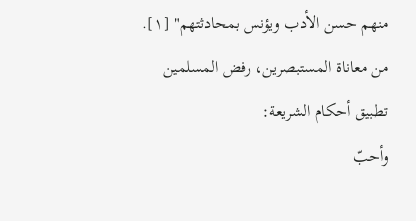منهم حسن الأدب ويؤنس بمحادثتهم" [١].
من معاناة المستبصرين، رفض المسلمين تطبيق أحكام الشريعة:
وأحبّ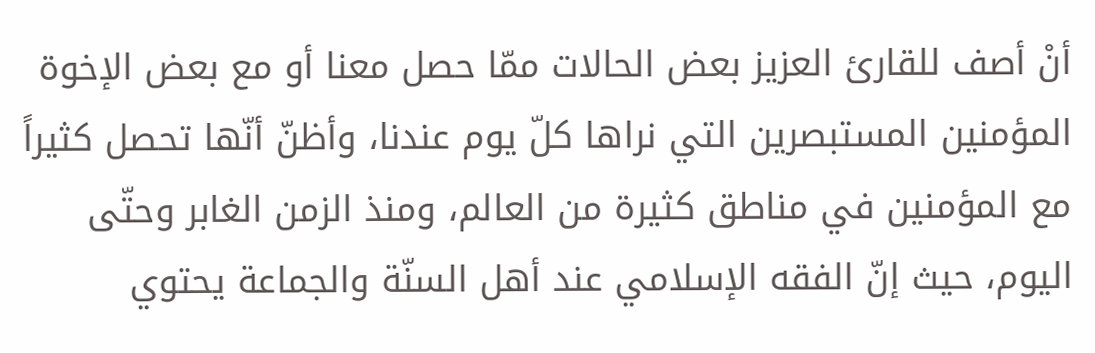أنْ أصف للقارئ العزيز بعض الحالات ممّا حصل معنا أو مع بعض الإخوة المؤمنين المستبصرين التي نراها كلّ يوم عندنا، وأظنّ أنّها تحصل كثيراً مع المؤمنين في مناطق كثيرة من العالم، ومنذ الزمن الغابر وحتّى اليوم، حيث إنّ الفقه الإسلامي عند أهل السنّة والجماعة يحتوي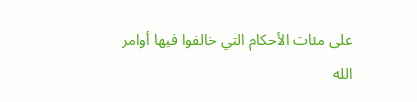على مئات الأحكام التي خالفوا فيها أوامر الله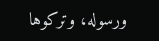ورسوله، وتركوها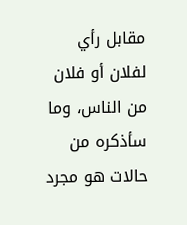مقابل رأي لفلان أو فلان من الناس، وما سأذكره من حالات هو مجرد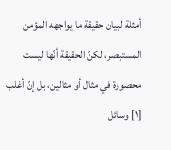أمثلة لبيان حقيقة ما يواجهه المؤمن المستبصر، لكنّ الحقيقة أنّها ليست محصورة في مثال أو مثالين، بل إنّ أغلب
[١] وسائل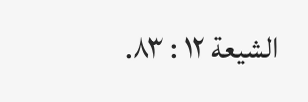الشيعة ١٢ : ٨٣.